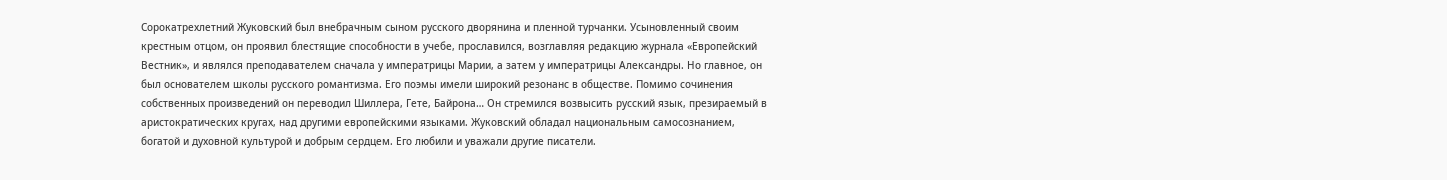Сорокатрехлетний Жуковский был внебрачным сыном русского дворянина и пленной турчанки. Усыновленный своим крестным отцом, он проявил блестящие способности в учебе, прославился, возглавляя редакцию журнала «Европейский Вестник», и являлся преподавателем сначала у императрицы Марии, а затем у императрицы Александры. Но главное, он был основателем школы русского романтизма. Его поэмы имели широкий резонанс в обществе. Помимо сочинения собственных произведений он переводил Шиллера, Гете, Байрона… Он стремился возвысить русский язык, презираемый в аристократических кругах, над другими европейскими языками. Жуковский обладал национальным самосознанием, богатой и духовной культурой и добрым сердцем. Его любили и уважали другие писатели.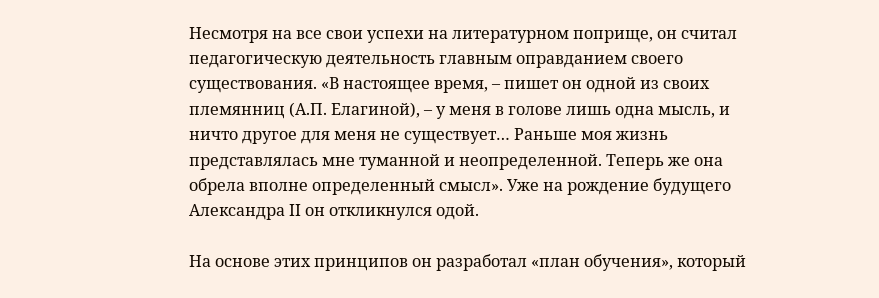Несмотря на все свои успехи на литературном поприще, он считал педагогическую деятельность главным оправданием своего существования. «В настоящее время, – пишет он одной из своих племянниц (А.П. Елагиной), – у меня в голове лишь одна мысль, и ничто другое для меня не существует… Раньше моя жизнь представлялась мне туманной и неопределенной. Теперь же она обрела вполне определенный смысл». Уже на рождение будущего Александра II он откликнулся одой.

На основе этих принципов он разработал «план обучения», который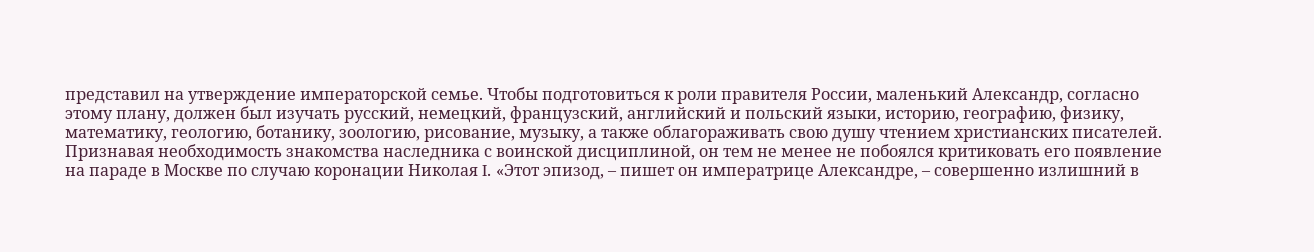представил на утверждение императорской семье. Чтобы подготовиться к роли правителя России, маленький Александр, согласно этому плану, должен был изучать русский, немецкий, французский, английский и польский языки, историю, географию, физику, математику, геологию, ботанику, зоологию, рисование, музыку, а также облагораживать свою душу чтением христианских писателей. Признавая необходимость знакомства наследника с воинской дисциплиной, он тем не менее не побоялся критиковать его появление на параде в Москве по случаю коронации Николая I. «Этот эпизод, – пишет он императрице Александре, – совершенно излишний в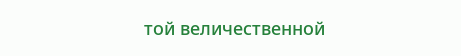той величественной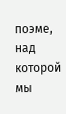поэме, над которой мы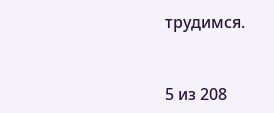трудимся.



5 из 208